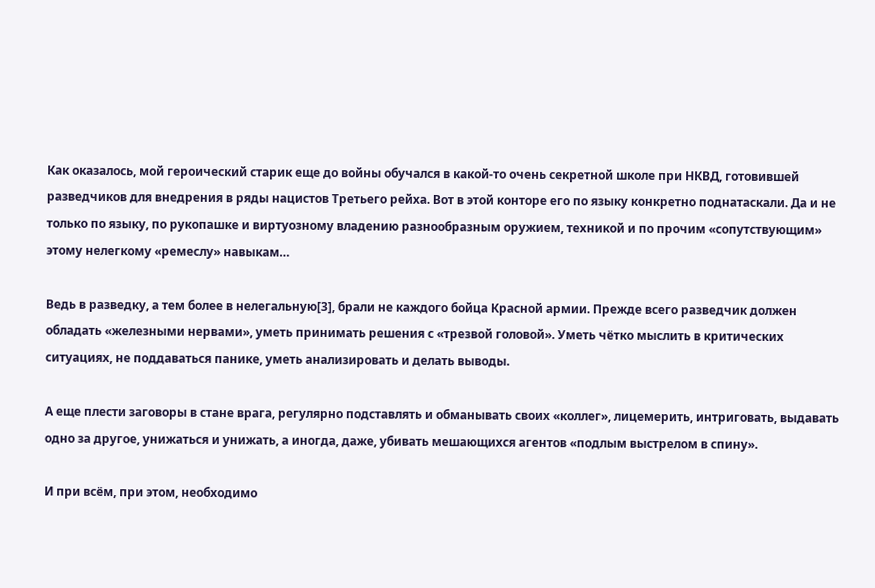Как оказалось, мой героический старик еще до войны обучался в какой-то очень секретной школе при НКВД, готовившей разведчиков для внедрения в ряды нацистов Третьего рейха. Вот в этой конторе его по языку конкретно поднатаскали. Да и не только по языку, по рукопашке и виртуозному владению разнообразным оружием, техникой и по прочим «сопутствующим» этому нелегкому «ремеслу» навыкам…

Ведь в разведку, а тем более в нелегальную[3], брали не каждого бойца Красной армии. Прежде всего разведчик должен обладать «железными нервами», уметь принимать решения с «трезвой головой». Уметь чётко мыслить в критических ситуациях, не поддаваться панике, уметь анализировать и делать выводы.

А еще плести заговоры в стане врага, регулярно подставлять и обманывать своих «коллег», лицемерить, интриговать, выдавать одно за другое, унижаться и унижать, а иногда, даже, убивать мешающихся агентов «подлым выстрелом в спину».

И при всём, при этом, необходимо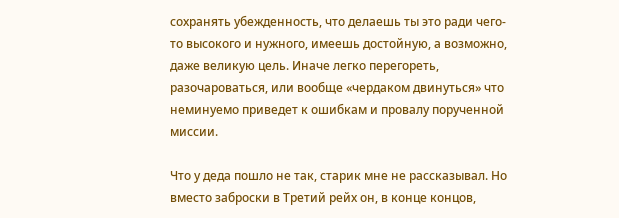сохранять убежденность, что делаешь ты это ради чего-то высокого и нужного, имеешь достойную, а возможно, даже великую цель. Иначе легко перегореть, разочароваться, или вообще «чердаком двинуться» что неминуемо приведет к ошибкам и провалу порученной миссии.

Что у деда пошло не так, старик мне не рассказывал. Но вместо заброски в Третий рейх он, в конце концов,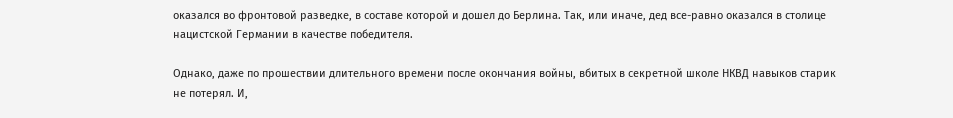оказался во фронтовой разведке, в составе которой и дошел до Берлина. Так, или иначе, дед все-равно оказался в столице нацистской Германии в качестве победителя.

Однако, даже по прошествии длительного времени после окончания войны, вбитых в секретной школе НКВД навыков старик не потерял. И,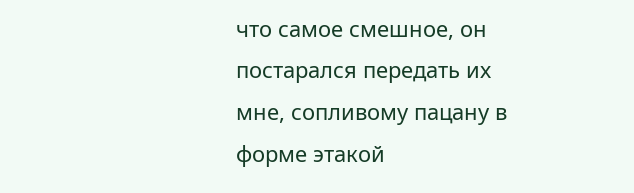что самое смешное, он постарался передать их мне, сопливому пацану в форме этакой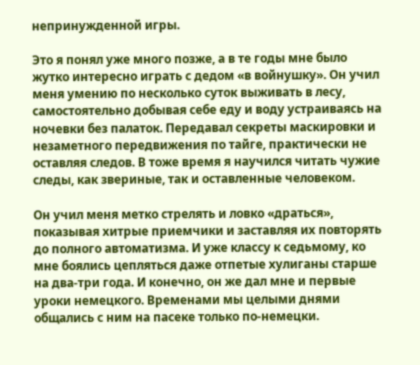непринужденной игры.

Это я понял уже много позже, а в те годы мне было жутко интересно играть с дедом «в войнушку». Он учил меня умению по несколько суток выживать в лесу, самостоятельно добывая себе еду и воду устраиваясь на ночевки без палаток. Передавал секреты маскировки и незаметного передвижения по тайге, практически не оставляя следов. В тоже время я научился читать чужие следы, как звериные, так и оставленные человеком.

Он учил меня метко стрелять и ловко «драться», показывая хитрые приемчики и заставляя их повторять до полного автоматизма. И уже классу к седьмому, ко мне боялись цепляться даже отпетые хулиганы старше на два-три года. И конечно, он же дал мне и первые уроки немецкого. Временами мы целыми днями общались с ним на пасеке только по-немецки.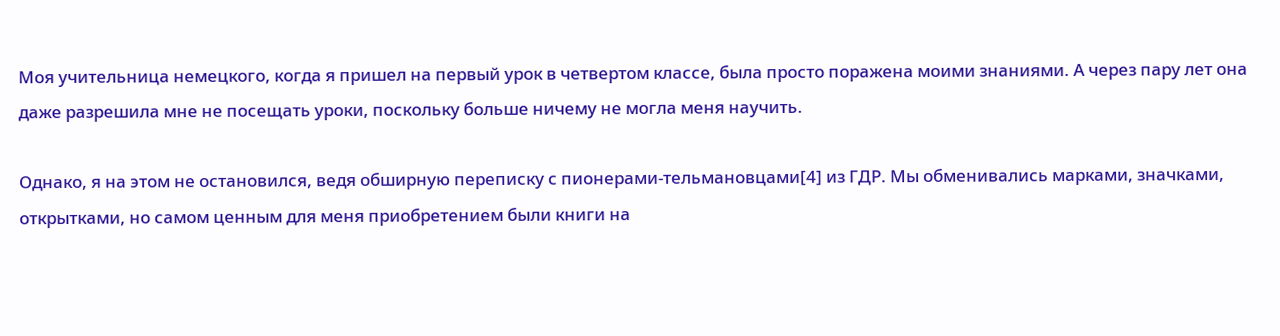Моя учительница немецкого, когда я пришел на первый урок в четвертом классе, была просто поражена моими знаниями. А через пару лет она даже разрешила мне не посещать уроки, поскольку больше ничему не могла меня научить.

Однако, я на этом не остановился, ведя обширную переписку с пионерами-тельмановцами[4] из ГДР. Мы обменивались марками, значками, открытками, но самом ценным для меня приобретением были книги на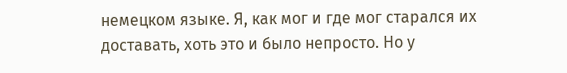немецком языке. Я, как мог и где мог старался их доставать, хоть это и было непросто. Но у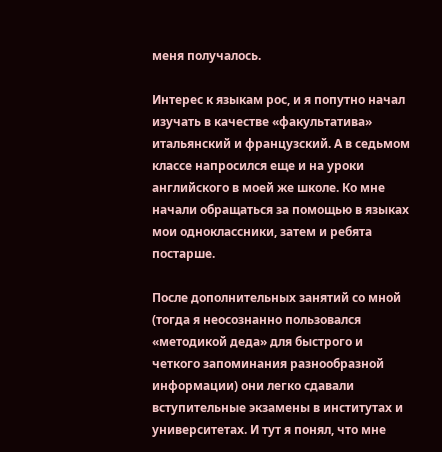меня получалось.

Интерес к языкам рос, и я попутно начал изучать в качестве «факультатива» итальянский и французский. А в седьмом классе напросился еще и на уроки английского в моей же школе. Ко мне начали обращаться за помощью в языках мои одноклассники, затем и ребята постарше.

После дополнительных занятий со мной (тогда я неосознанно пользовался «методикой деда» для быстрого и четкого запоминания разнообразной информации) они легко сдавали вступительные экзамены в институтах и университетах. И тут я понял, что мне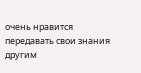очень нравится передавать свои знания другим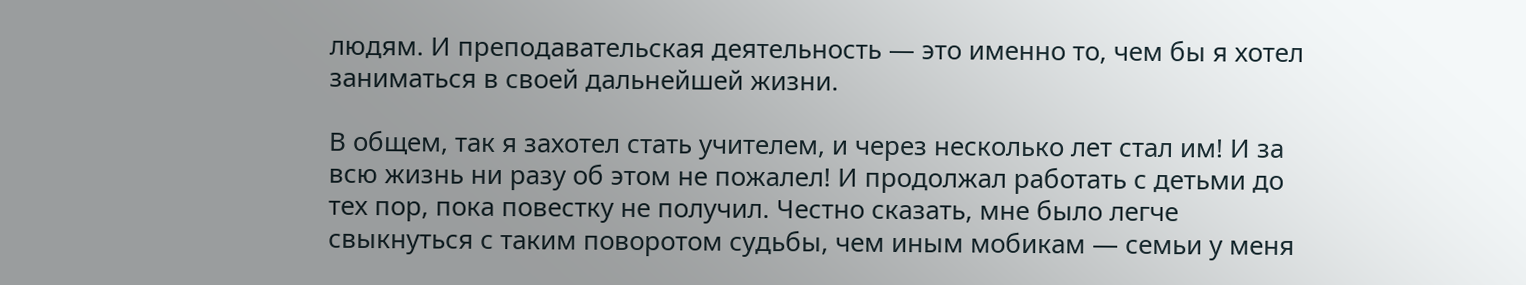людям. И преподавательская деятельность — это именно то, чем бы я хотел заниматься в своей дальнейшей жизни.

В общем, так я захотел стать учителем, и через несколько лет стал им! И за всю жизнь ни разу об этом не пожалел! И продолжал работать с детьми до тех пор, пока повестку не получил. Честно сказать, мне было легче свыкнуться с таким поворотом судьбы, чем иным мобикам — семьи у меня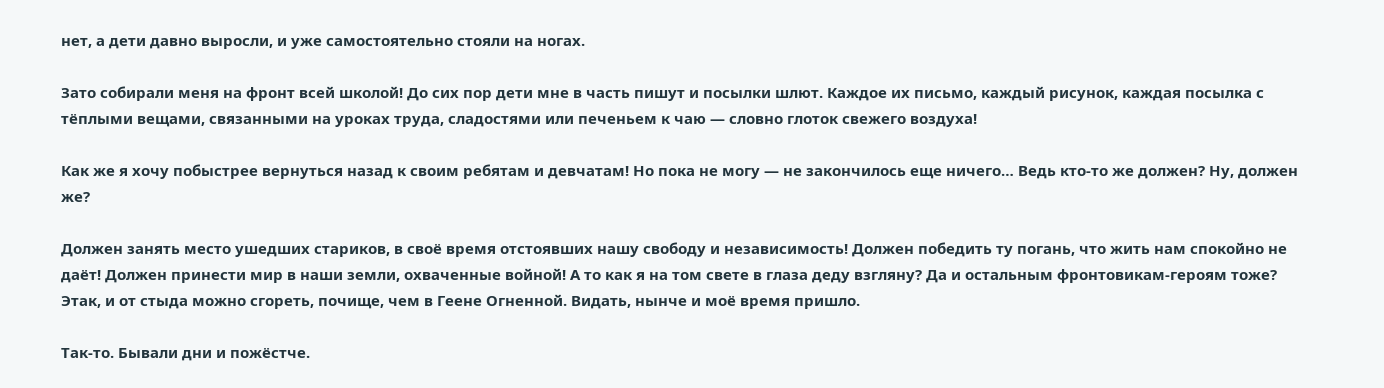нет, а дети давно выросли, и уже самостоятельно стояли на ногах.

Зато собирали меня на фронт всей школой! До сих пор дети мне в часть пишут и посылки шлют. Каждое их письмо, каждый рисунок, каждая посылка с тёплыми вещами, связанными на уроках труда, сладостями или печеньем к чаю — словно глоток свежего воздуха!

Как же я хочу побыстрее вернуться назад к своим ребятам и девчатам! Но пока не могу — не закончилось еще ничего… Ведь кто-то же должен? Ну, должен же?

Должен занять место ушедших стариков, в своё время отстоявших нашу свободу и независимость! Должен победить ту погань, что жить нам спокойно не даёт! Должен принести мир в наши земли, охваченные войной! А то как я на том свете в глаза деду взгляну? Да и остальным фронтовикам-героям тоже? Этак, и от стыда можно сгореть, почище, чем в Геене Огненной. Видать, нынче и моё время пришло.

Так-то. Бывали дни и пожёстче.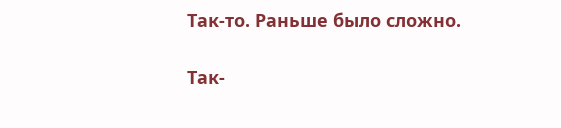Так-то. Раньше было сложно.

Так-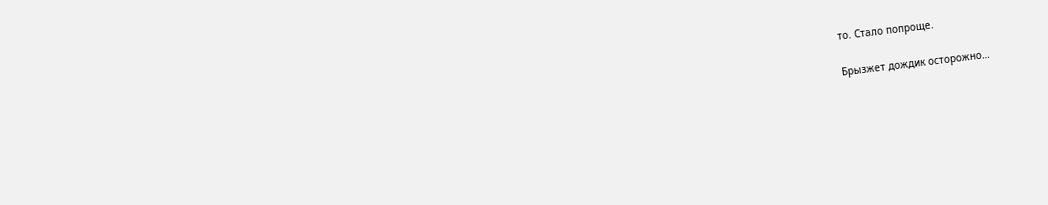то. Стало попроще.

Брызжет дождик осторожно…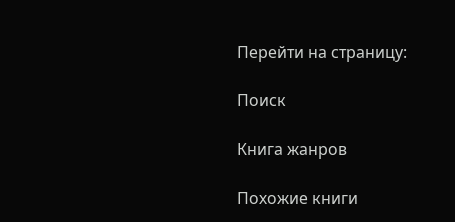Перейти на страницу:

Поиск

Книга жанров

Похожие книги